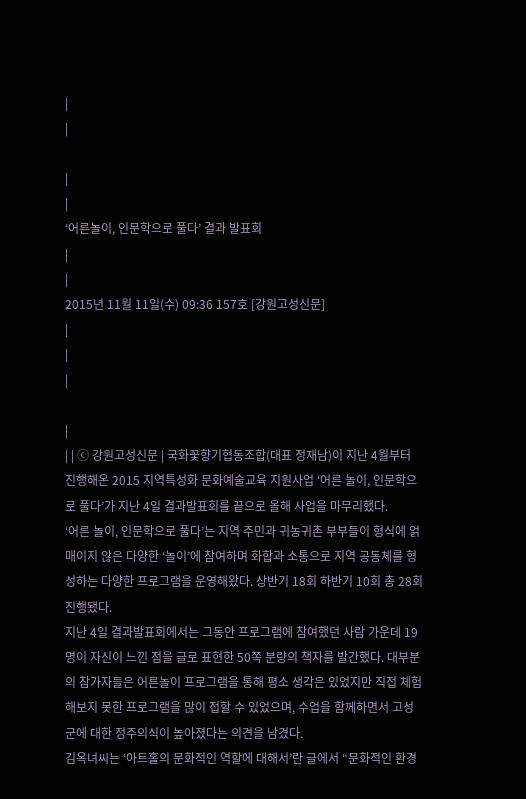|
|

|
|
‘어른놀이, 인문학으로 풀다’ 결과 발표회
|
|
2015년 11월 11일(수) 09:36 157호 [강원고성신문]
|
|
|

|
| | ⓒ 강원고성신문 | 국화꽃향기협동조합(대표 정재남)이 지난 4월부터 진행해온 2015 지역특성화 문화예술교육 지원사업 ‘어른 놀이, 인문학으로 풀다’가 지난 4일 결과발표회를 끝으로 올해 사업을 마무리했다.
‘어른 놀이, 인문학으로 풀다’는 지역 주민과 귀농귀촌 부부들이 형식에 얽매이지 않은 다양한 ‘놀이’에 참여하며 화합과 소통으로 지역 공동체를 형성하는 다양한 프로그램을 운영해왔다. 상반기 18회 하반기 10회 총 28회 진행됐다.
지난 4일 결과발표회에서는 그동안 프로그램에 참여했던 사람 가운데 19명이 자신이 느낀 점을 글로 표현한 50쪽 분량의 책자를 발간했다. 대부분의 참가자들은 어른놀이 프로그램을 통해 평소 생각은 있었지만 직접 체험해보지 못한 프로그램을 많이 접할 수 있었으며, 수업을 함께하면서 고성군에 대한 정주의식이 높아졌다는 의견을 남겼다.
김옥녀씨는 ‘아트홀의 문화적인 역할에 대해서’란 글에서 “문화적인 환경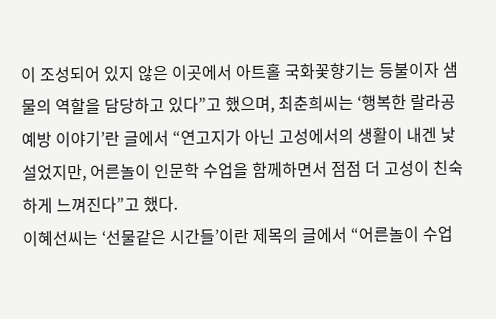이 조성되어 있지 않은 이곳에서 아트홀 국화꽃향기는 등불이자 샘물의 역할을 담당하고 있다”고 했으며, 최춘희씨는 ‘행복한 랄라공예방 이야기’란 글에서 “연고지가 아닌 고성에서의 생활이 내겐 낯설었지만, 어른놀이 인문학 수업을 함께하면서 점점 더 고성이 친숙하게 느껴진다”고 했다.
이혜선씨는 ‘선물같은 시간들’이란 제목의 글에서 “어른놀이 수업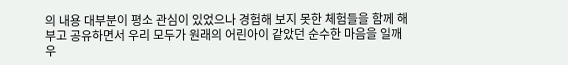의 내용 대부분이 평소 관심이 있었으나 경험해 보지 못한 체험들을 함께 해부고 공유하면서 우리 모두가 원래의 어린아이 같았던 순수한 마음을 일깨우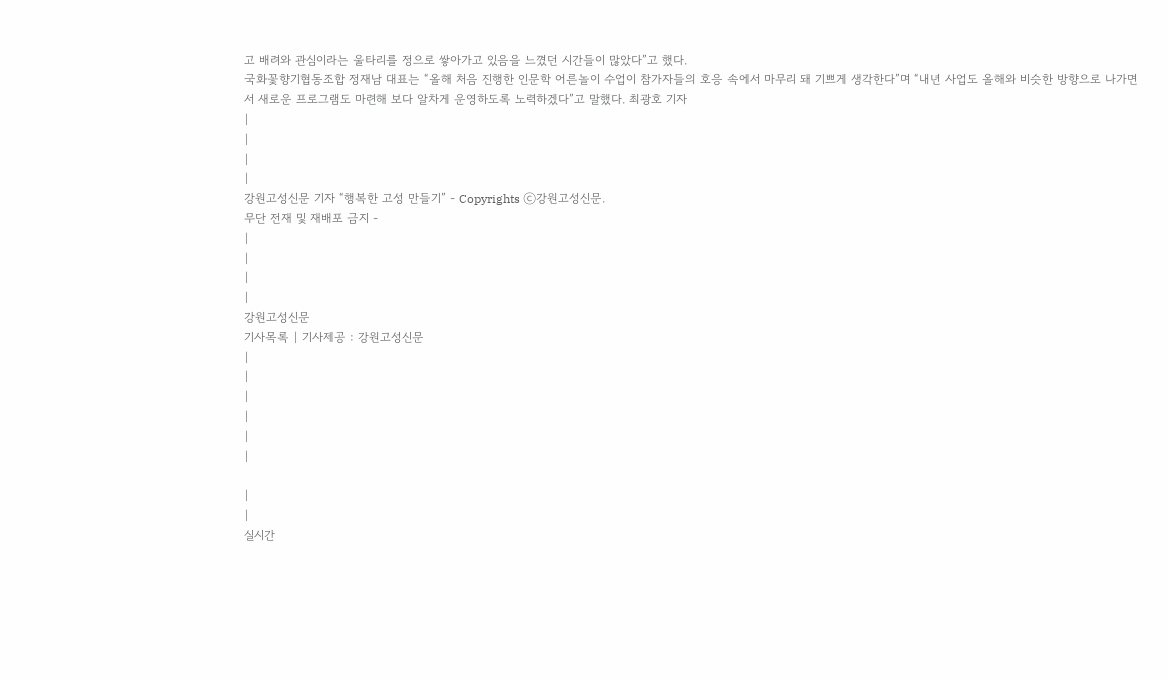고 배려와 관심이라는 울타리를 정으로 쌓아가고 있음을 느꼈던 시간들이 많았다”고 했다.
국화꽃향기협동조합 정재남 대표는 “올해 처음 진행한 인문학 어른놀이 수업이 참가자들의 호응 속에서 마무리 돼 기쁘게 생각한다”며 “내년 사업도 올해와 비슷한 방향으로 나가면서 새로운 프로그램도 마련해 보다 알차게 운영하도록 노력하겠다”고 말했다. 최광호 기자
|
|
|
|
강원고성신문 기자 “행복한 고성 만들기” - Copyrights ⓒ강원고성신문.
무단 전재 및 재배포 금지 -
|
|
|
|
강원고성신문
기사목록 | 기사제공 : 강원고성신문
|
|
|
|
|
|

|
|
실시간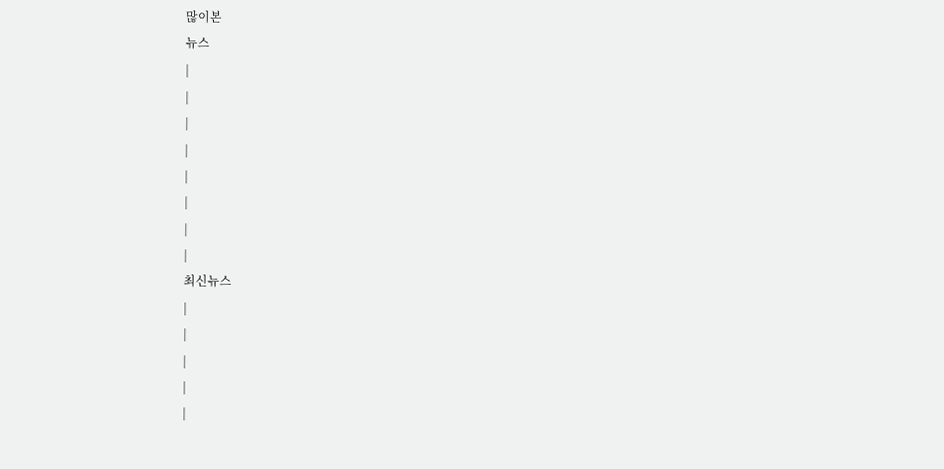많이본
뉴스
|
|
|
|
|
|
|
|
최신뉴스
|
|
|
|
|